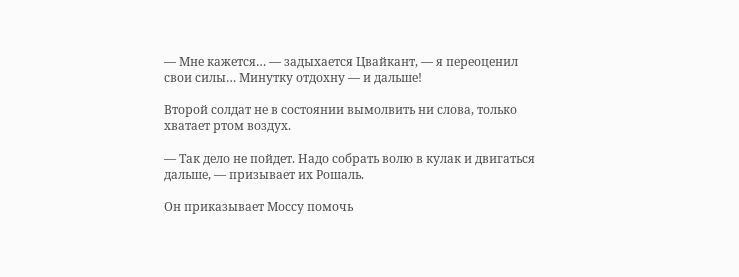— Мне кажется… — задыхается Цвайкант, — я переоценил свои силы… Минутку отдохну — и дальше!

Второй солдат не в состоянии вымолвить ни слова, только хватает ртом воздух.

— Так дело не пойдет. Надо собрать волю в кулак и двигаться дальше, — призывает их Рошаль.

Он приказывает Моссу помочь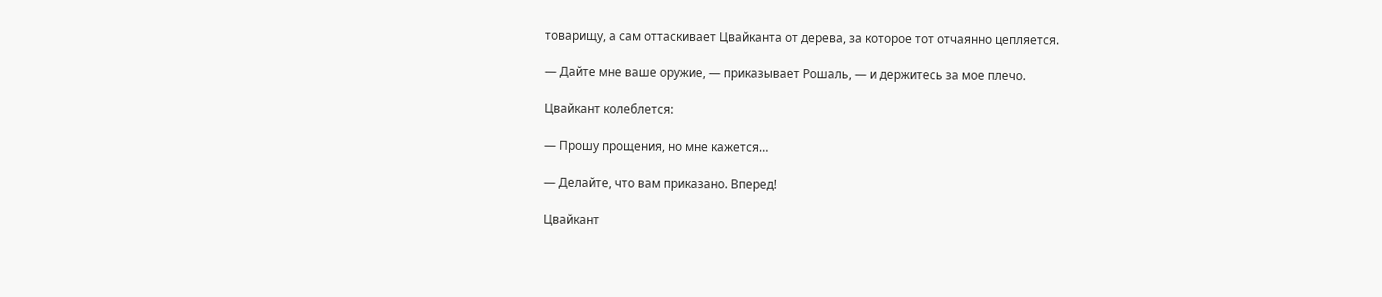товарищу, а сам оттаскивает Цвайканта от дерева, за которое тот отчаянно цепляется.

— Дайте мне ваше оружие, — приказывает Рошаль, — и держитесь за мое плечо.

Цвайкант колеблется:

— Прошу прощения, но мне кажется…

— Делайте, что вам приказано. Вперед!

Цвайкант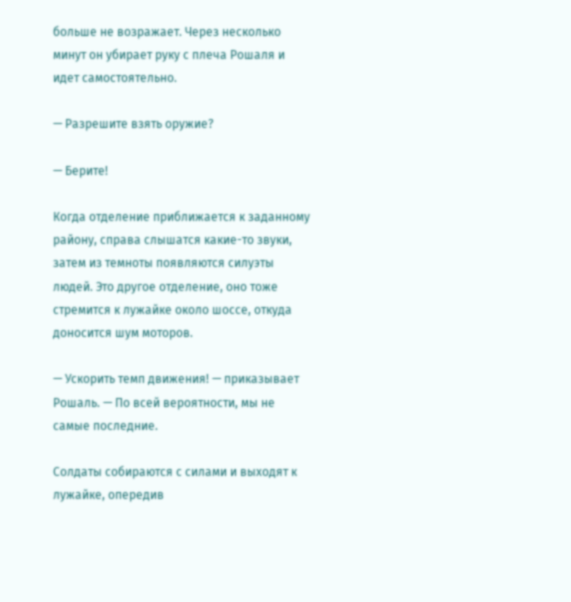больше не возражает. Через несколько минут он убирает руку с плеча Рошаля и идет самостоятельно.

— Разрешите взять оружие?

— Берите!

Когда отделение приближается к заданному району, справа слышатся какие-то звуки, затем из темноты появляются силуэты людей. Это другое отделение, оно тоже стремится к лужайке около шоссе, откуда доносится шум моторов.

— Ускорить темп движения! — приказывает Рошаль. — По всей вероятности, мы не самые последние.

Солдаты собираются с силами и выходят к лужайке, опередив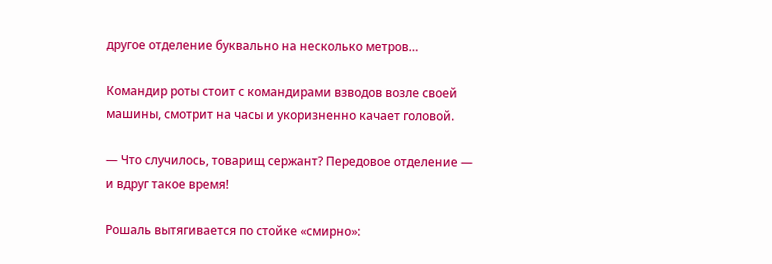другое отделение буквально на несколько метров…

Командир роты стоит с командирами взводов возле своей машины, смотрит на часы и укоризненно качает головой.

— Что случилось, товарищ сержант? Передовое отделение — и вдруг такое время!

Рошаль вытягивается по стойке «смирно»: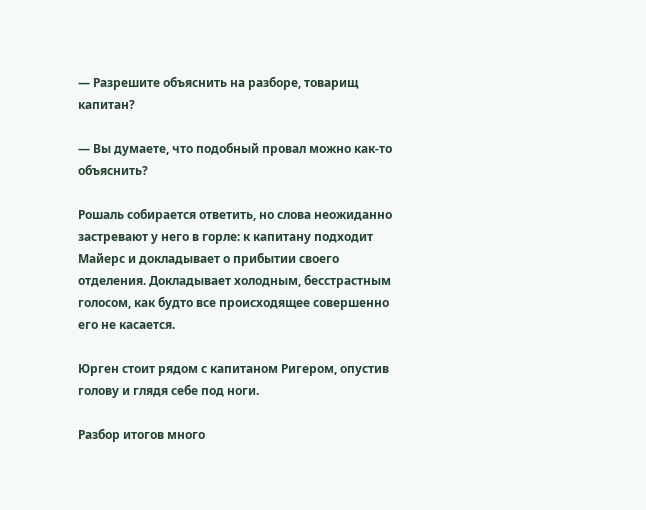— Разрешите объяснить на разборе, товарищ капитан?

— Вы думаете, что подобный провал можно как-то объяснить?

Рошаль собирается ответить, но слова неожиданно застревают у него в горле: к капитану подходит Майерс и докладывает о прибытии своего отделения. Докладывает холодным, бесстрастным голосом, как будто все происходящее совершенно его не касается.

Юрген стоит рядом с капитаном Ригером, опустив голову и глядя себе под ноги.

Разбор итогов много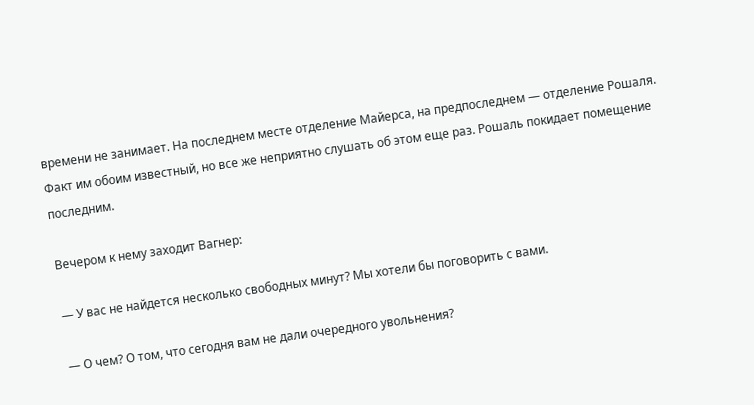времени не занимает. На последнем месте отделение Майерса, на предпоследнем — отделение Рошаля. Факт им обоим известный, но все же неприятно слушать об этом еще раз. Рошаль покидает помещение последним.

Вечером к нему заходит Вагнер:

— У вас не найдется несколько свободных минут? Мы хотели бы поговорить с вами.

— О чем? О том, что сегодня вам не дали очередного увольнения?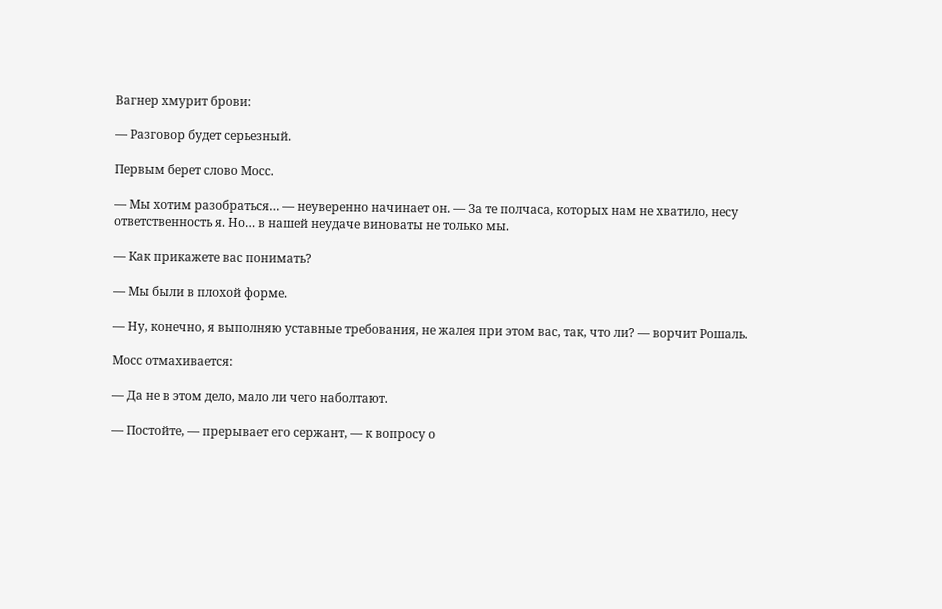Вагнер хмурит брови:

— Разговор будет серьезный.

Первым берет слово Мосс.

— Мы хотим разобраться… — неуверенно начинает он. — За те полчаса, которых нам не хватило, несу ответственность я. Но… в нашей неудаче виноваты не только мы.

— Как прикажете вас понимать?

— Мы были в плохой форме.

— Ну, конечно, я выполняю уставные требования, не жалея при этом вас, так, что ли? — ворчит Рошаль.

Мосс отмахивается:

— Да не в этом дело, мало ли чего наболтают.

— Постойте, — прерывает его сержант, — к вопросу о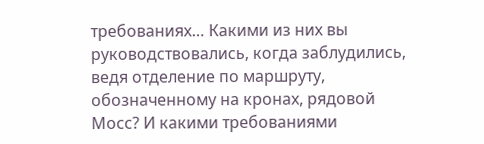требованиях… Какими из них вы руководствовались, когда заблудились, ведя отделение по маршруту, обозначенному на кронах, рядовой Мосс? И какими требованиями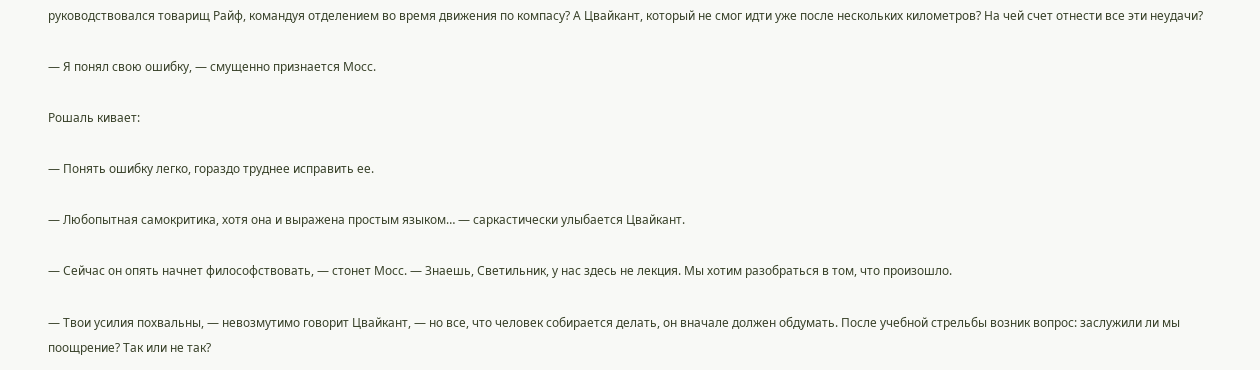руководствовался товарищ Райф, командуя отделением во время движения по компасу? А Цвайкант, который не смог идти уже после нескольких километров? На чей счет отнести все эти неудачи?

— Я понял свою ошибку, — смущенно признается Мосс.

Рошаль кивает:

— Понять ошибку легко, гораздо труднее исправить ее.

— Любопытная самокритика, хотя она и выражена простым языком… — саркастически улыбается Цвайкант.

— Сейчас он опять начнет философствовать, — стонет Мосс. — Знаешь, Светильник, у нас здесь не лекция. Мы хотим разобраться в том, что произошло.

— Твои усилия похвальны, — невозмутимо говорит Цвайкант, — но все, что человек собирается делать, он вначале должен обдумать. После учебной стрельбы возник вопрос: заслужили ли мы поощрение? Так или не так?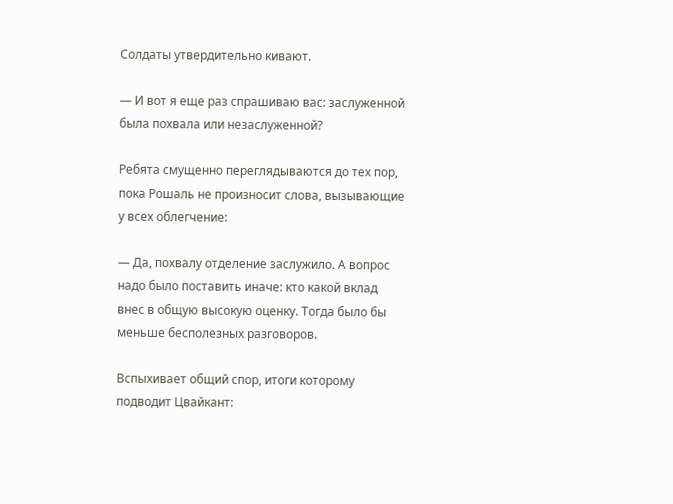Солдаты утвердительно кивают.

— И вот я еще раз спрашиваю вас: заслуженной была похвала или незаслуженной?

Ребята смущенно переглядываются до тех пор, пока Рошаль не произносит слова, вызывающие у всех облегчение:

— Да, похвалу отделение заслужило. А вопрос надо было поставить иначе: кто какой вклад внес в общую высокую оценку. Тогда было бы меньше бесполезных разговоров.

Вспыхивает общий спор, итоги которому подводит Цвайкант: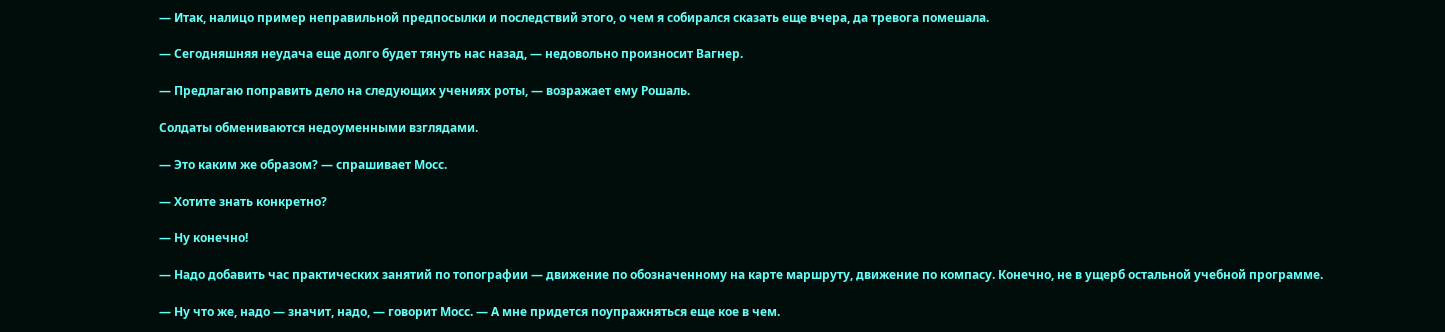— Итак, налицо пример неправильной предпосылки и последствий этого, о чем я собирался сказать еще вчера, да тревога помешала.

— Сегодняшняя неудача еще долго будет тянуть нас назад, — недовольно произносит Вагнер.

— Предлагаю поправить дело на следующих учениях роты, — возражает ему Рошаль.

Солдаты обмениваются недоуменными взглядами.

— Это каким же образом? — спрашивает Мосс.

— Хотите знать конкретно?

— Ну конечно!

— Надо добавить час практических занятий по топографии — движение по обозначенному на карте маршруту, движение по компасу. Конечно, не в ущерб остальной учебной программе.

— Ну что же, надо — значит, надо, — говорит Мосс. — А мне придется поупражняться еще кое в чем.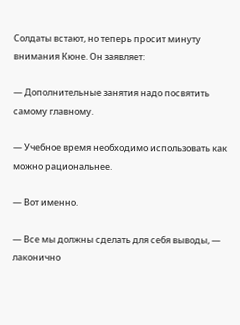Солдаты встают, но теперь просит минуту внимания Кюне. Он заявляет:

— Дополнительные занятия надо посвятить самому главному.

— Учебное время необходимо использовать как можно рациональнее.

— Вот именно.

— Все мы должны сделать для себя выводы, — лаконично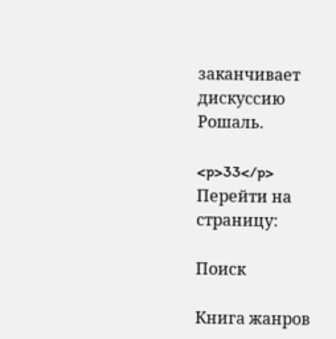заканчивает дискуссию Рошаль.

<p>33</p>
Перейти на страницу:

Поиск

Книга жанров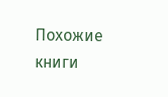Похожие книги